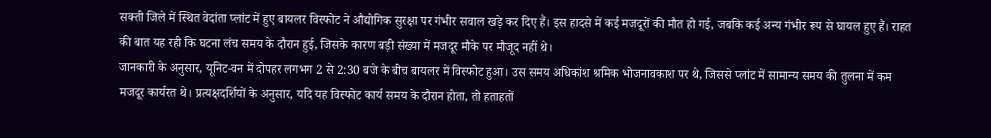सक्ती जिले में स्थित वेदांता प्लांट में हुए बायलर विस्फोट ने औद्योगिक सुरक्षा पर गंभीर सवाल खड़े कर दिए हैं। इस हादसे में कई मजदूरों की मौत हो गई, जबकि कई अन्य गंभीर रूप से घायल हुए हैं। राहत की बात यह रही कि घटना लंच समय के दौरान हुई, जिसके कारण बड़ी संख्या में मजदूर मौके पर मौजूद नहीं थे।
जानकारी के अनुसार, यूनिट-वन में दोपहर लगभग 2 से 2:30 बजे के बीच बायलर में विस्फोट हुआ। उस समय अधिकांश श्रमिक भोजनावकाश पर थे, जिससे प्लांट में सामान्य समय की तुलना में कम मजदूर कार्यरत थे। प्रत्यक्षदर्शियों के अनुसार, यदि यह विस्फोट कार्य समय के दौरान होता, तो हताहतों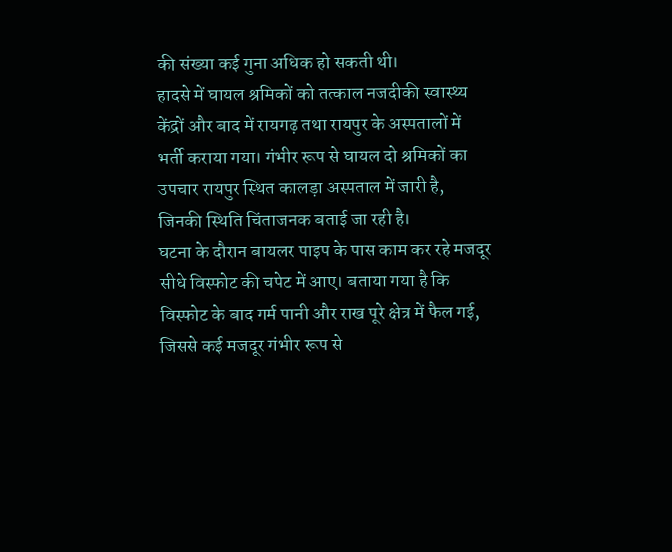की संख्या कई गुना अधिक हो सकती थी।
हादसे में घायल श्रमिकों को तत्काल नजदीकी स्वास्थ्य केंद्रों और बाद में रायगढ़ तथा रायपुर के अस्पतालों में भर्ती कराया गया। गंभीर रूप से घायल दो श्रमिकों का उपचार रायपुर स्थित कालड़ा अस्पताल में जारी है, जिनकी स्थिति चिंताजनक बताई जा रही है।
घटना के दौरान बायलर पाइप के पास काम कर रहे मजदूर सीधे विस्फोट की चपेट में आए। बताया गया है कि विस्फोट के बाद गर्म पानी और राख पूरे क्षेत्र में फैल गई, जिससे कई मजदूर गंभीर रूप से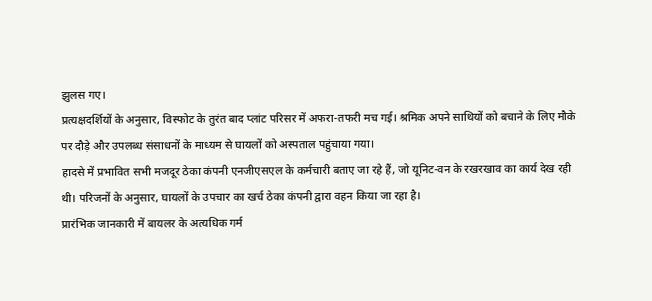झुलस गए।
प्रत्यक्षदर्शियों के अनुसार, विस्फोट के तुरंत बाद प्लांट परिसर में अफरा-तफरी मच गई। श्रमिक अपने साथियों को बचाने के लिए मौके पर दौड़े और उपलब्ध संसाधनों के माध्यम से घायलों को अस्पताल पहुंचाया गया।
हादसे में प्रभावित सभी मजदूर ठेका कंपनी एनजीएसएल के कर्मचारी बताए जा रहे हैं, जो यूनिट-वन के रखरखाव का कार्य देख रही थी। परिजनों के अनुसार, घायलों के उपचार का खर्च ठेका कंपनी द्वारा वहन किया जा रहा है।
प्रारंभिक जानकारी में बायलर के अत्यधिक गर्म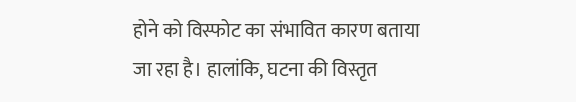होने को विस्फोट का संभावित कारण बताया जा रहा है। हालांकि, घटना की विस्तृत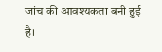जांच की आवश्यकता बनी हुई है।